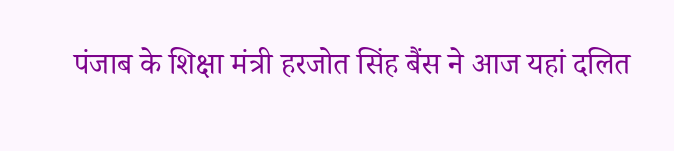पंजाब के शिक्षा मंत्री हरजोत सिंह बैंस ने आज यहां दलित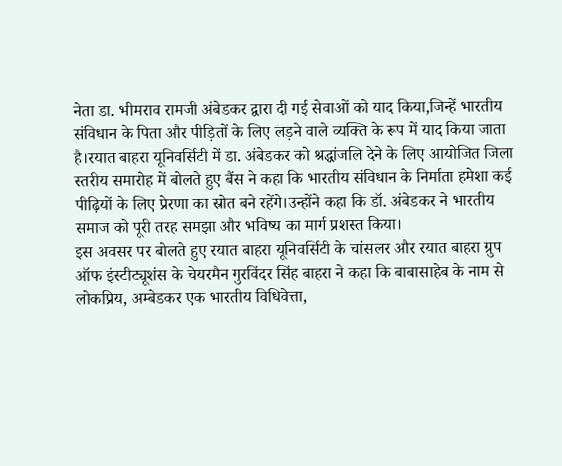नेता डा. भीमराव रामजी अंबेडकर द्वारा दी गई सेवाओं को याद किया,जिन्हें भारतीय संविधान के पिता और पीड़ितों के लिए लड़ने वाले व्यक्ति के रूप में याद किया जाता है।रयात बाहरा यूनिवर्सिटी में डा. अंबेडकर को श्रद्धांजलि देने के लिए आयोजित जिला स्तरीय समारोह में बोलते हुए बैंस ने कहा कि भारतीय संविधान के निर्माता हमेशा कई पीढ़ियों के लिए प्रेरणा का स्रोत बने रहेंगे।उन्होंने कहा कि डॉ. अंबेडकर ने भारतीय समाज को पूरी तरह समझा और भविष्य का मार्ग प्रशस्त किया।
इस अवसर पर बोलते हुए रयात बाहरा यूनिवर्सिटी के चांसलर और रयात बाहरा ग्रुप ऑफ इंस्टीट्यूशंस के चेयरमैन गुरविंदर सिंह बाहरा ने कहा कि बाबासाहेब के नाम से लोकप्रिय, अम्बेडकर एक भारतीय विधिवेत्ता,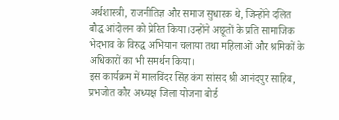अर्थशास्त्री, राजनीतिज्ञ और समाज सुधारक थे, जिन्होंने दलित बौद्ध आंदोलन को प्रेरित किया।उन्होंने अछूतों के प्रति सामाजिक भेदभाव के विरुद्ध अभियान चलाया तथा महिलाओं और श्रमिकों के अधिकारों का भी समर्थन किया।
इस कार्यक्रम में मालविंदर सिंह कंग सांसद श्री आनंदपुर साहिब, प्रभजोत कौर अध्यक्ष जिला योजना बोर्ड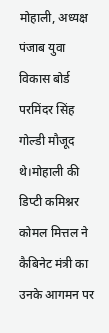मोहाली, अध्यक्ष पंजाब युवा विकास बोर्ड परमिंदर सिंह गोल्डी मौजूद थे।मोहाली की डिप्टी कमिश्नर कोमल मित्तल ने कैबिनेट मंत्री का उनके आगमन पर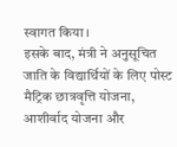स्वागत किया।
इसके बाद, मंत्री ने अनुसूचित जाति के विद्यार्थियों के लिए पोस्ट मैट्रिक छात्रवृत्ति योजना, आशीर्वाद योजना और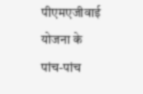पीएमएजीवाई योजना के पांच-पांच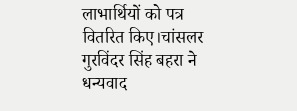लाभार्थियों को पत्र वितरित किए।चांसलर गुरविंदर सिंह बहरा ने धन्यवाद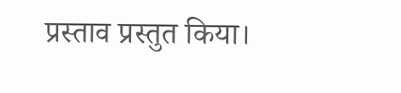प्रस्ताव प्रस्तुत किया।